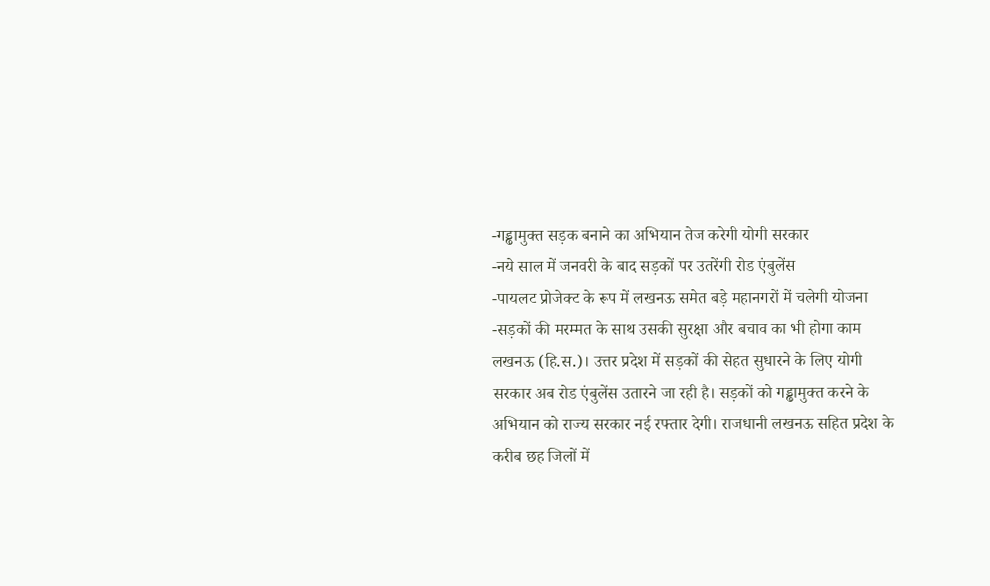-गड्ढामुक्त सड़क बनाने का अभियान तेज करेगी योगी सरकार
-नये साल में जनवरी के बाद सड़कों पर उतरेंगी रोड एंबुलेंस
-पायलट प्रोजेक्ट के रूप में लखनऊ समेत बड़े महानगरों में चलेगी योजना
-सड़कों की मरम्मत के साथ उसकी सुरक्षा और बचाव का भी होगा काम
लखनऊ (हि.स.)। उत्तर प्रदेश में सड़कों की सेहत सुधारने के लिए योगी सरकार अब रोड एंबुलेंस उतारने जा रही है। सड़कों को गड्ढामुक्त करने के अभियान को राज्य सरकार नई रफ्तार देगी। राजधानी लखनऊ सहित प्रदेश के करीब छह जिलों में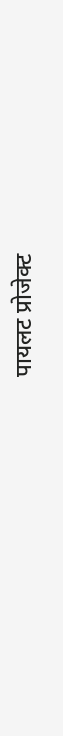पायलट प्रोजेक्ट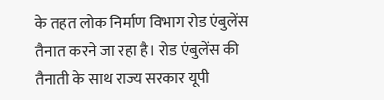के तहत लोक निर्माण विभाग रोड एंबुलेंस तैनात करने जा रहा है। रोड एंबुलेंस की तैनाती के साथ राज्य सरकार यूपी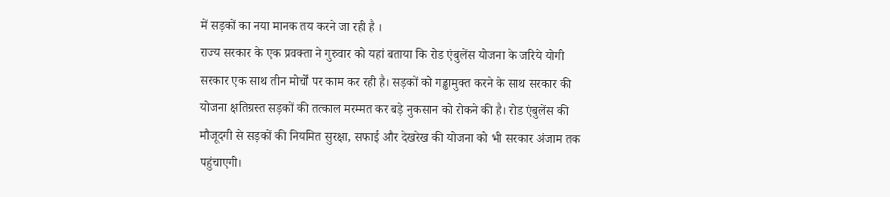में सड़कों का नया मानक तय करने जा रही है ।
राज्य सरकार के एक प्रवक्ता ने गुरुवार को यहां बताया कि रोड एंबुलेंस योजना के जरिये योगी सरकार एक साथ तीन मोर्चों पर काम कर रही है। सड़कों को गड्ढामुक्त करने के साथ सरकार की योजना क्षतिग्रस्त सड़कों की तत्काल मरम्मत कर बड़े नुकसान को रोकने की है। रोड एंबुलेंस की मौजूदगी से सड़कों की नियमित सुरक्षा, सफाई और देखरेख की योजना को भी सरकार अंजाम तक पहुंचाएगी।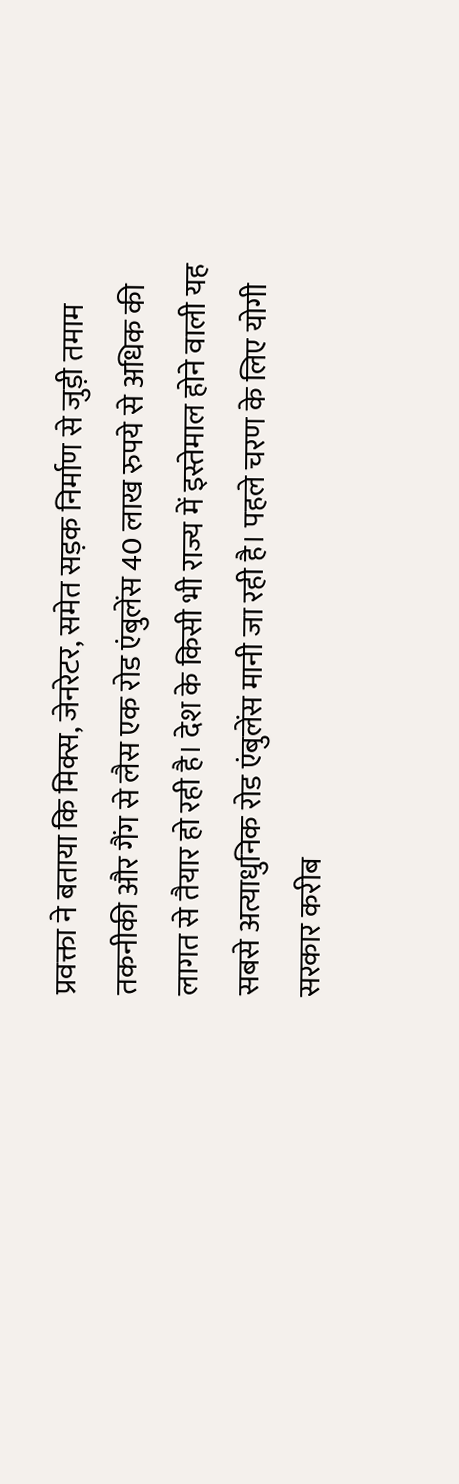प्रवक्ता ने बताया कि मिक्स, जेनरेटर, समेत सड़क निर्माण से जुड़ी तमाम तकनीकी और गैंग से लैस एक रोड एंबुलेंस 40 लाख रुपये से अधिक की लागत से तैयार हो रही है। देश के किसी भी राज्य में इस्तेमाल होने वाली यह सबसे अत्याधुनिक रोड एंबुलेंस मानी जा रही है। पहले चरण के लिए योगी सरकार करीब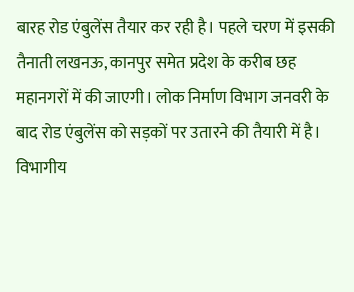बारह रोड एंबुलेंस तैयार कर रही है। पहले चरण में इसकी तैनाती लखनऊ, कानपुर समेत प्रदेश के करीब छह महानगरों में की जाएगी। लोक निर्माण विभाग जनवरी के बाद रोड एंबुलेंस को सड़कों पर उतारने की तैयारी में है।
विभागीय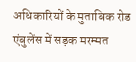अधिकारियों के मुताबिक रोड एंबुलेंस में सड़क मरम्मत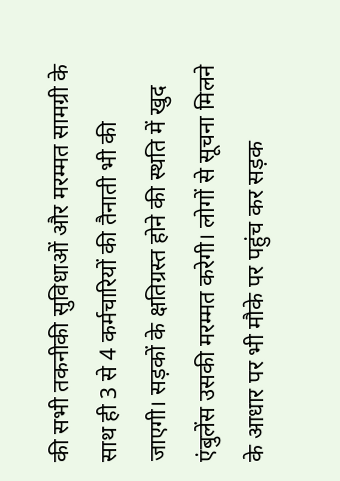की सभी तकनीकी सुविधाओं और मरम्मत सामग्री के साथ ही 3 से 4 कर्मचारियों की तैनाती भी की जाएगी। सड़कों के क्षतिग्रस्त होने की स्थति में खुद एंबुलेंस उसकी मरम्मत करेगी। लोगों से सूचना मिलने के आधार पर भी मौके पर पहुंच कर सड़क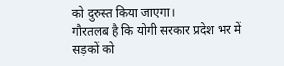को दुरुस्त किया जाएगा।
गौरतलब है कि योगी सरकार प्रदेश भर में सड़कों को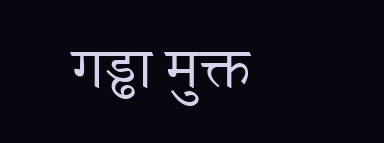गड्ढा मुक्त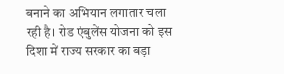बनाने का अभियान लगातार चला रही है। रोड एंबुलेंस योजना को इस दिशा में राज्य सरकार का बड़ा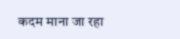कदम माना जा रहा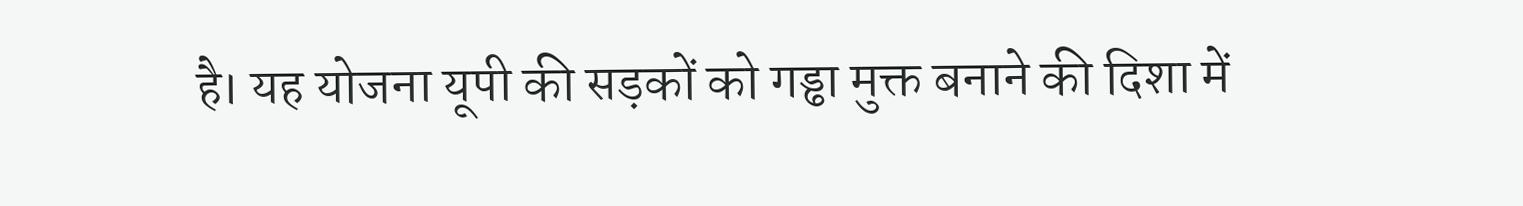है। यह योजना यूपी की सड़कों को गड्ढा मुक्त बनाने की दिशा में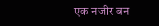एक नजीर बन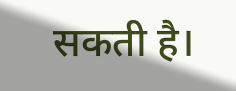सकती है।